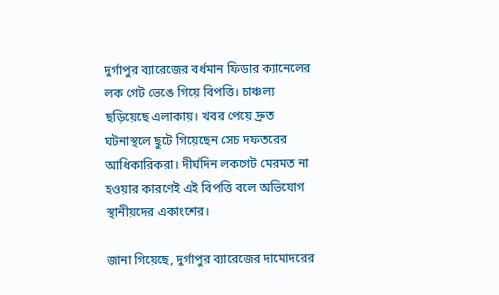দুর্গাপুর ব্যারেজের বর্ধমান ফিডার ক্যানেলের লক গেট ভেঙে গিয়ে বিপত্তি। চাঞ্চল্য ছড়িয়েছে এলাকায়। খবর পেয়ে দ্রুত ঘটনাস্থলে ছুটে গিয়েছেন সেচ দফতরের আধিকারিকরা। দীর্ঘদিন লকগেট মেরমত না হওয়ার কারণেই এই বিপত্তি বলে অভিযোগ স্থানীয়দের একাংশের।

জানা গিয়েছে, দুর্গাপুর ব্যারেজের দামোদরের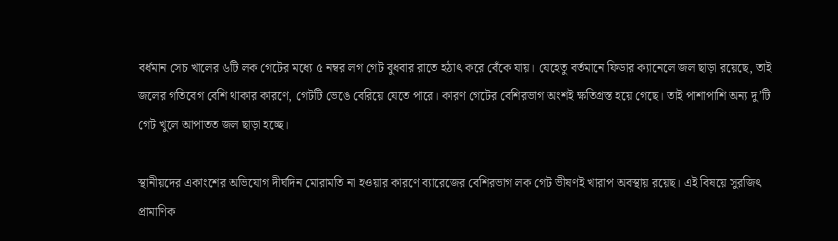বর্ধমান সেচ খালের ৬টি লক গেটের মধ্যে ৫ নম্বর লগ গেট বুধবার রাতে হঠাৎ করে বেঁকে যায়। যেহেতু বর্তমানে ফিডার ক্যানেলে জল ছাড়া রয়েছে, তাই জলের গতিবেগ বেশি থাকার কারণে, গেটটি ভেঙে বেরিয়ে যেতে পারে। কারণ গেটের বেশিরভাগ অংশই ক্ষতিগ্রস্ত হয়ে গেছে। তাই পাশাপাশি অন্য দু’টি গেট খুলে আপাতত জল ছাড়া হচ্ছে।

স্থানীয়দের একাংশের অভিযোগ দীর্ঘদিন মোরামতি না হওয়ার কারণে ব্যারেজের বেশিরভাগ লক গেট ভীষণই খারাপ অবস্থায় রয়েছ। এই বিষয়ে সুরজিৎ প্রামাণিক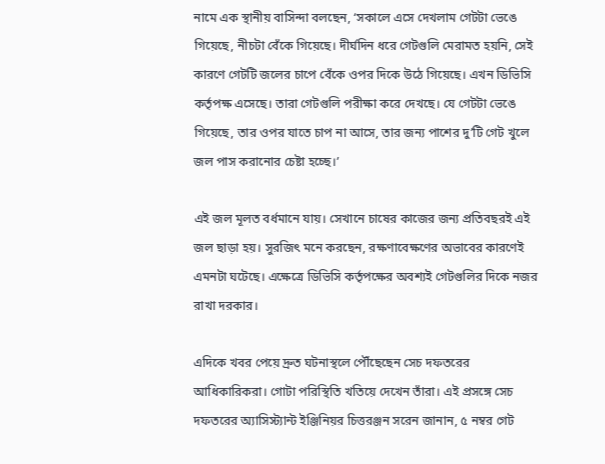নামে এক স্থানীয় বাসিন্দা বলছেন, ‘সকালে এসে দেখলাম গেটটা ভেঙে গিয়েছে, নীচটা বেঁকে গিয়েছে। দীর্ঘদিন ধরে গেটগুলি মেরামত হয়নি, সেই কারণে গেটটি জলের চাপে বেঁকে ওপর দিকে উঠে গিয়েছে। এখন ডিভিসি কর্তৃপক্ষ এসেছে। তারা গেটগুলি পরীক্ষা করে দেখছে। যে গেটটা ভেঙে গিয়েছে, তার ওপর যাতে চাপ না আসে, তার জন্য পাশের দু’টি গেট খুলে জল পাস করানোর চেষ্টা হচ্ছে।’

এই জল মূলত বর্ধমানে যায়। সেখানে চাষের কাজের জন্য প্রতিবছরই এই জল ছাড়া হয়। সুরজিৎ মনে করছেন, রক্ষণাবেক্ষণের অভাবের কারণেই এমনটা ঘটেছে। এক্ষেত্রে ডিভিসি কর্তৃপক্ষের অবশ্যই গেটগুলির দিকে নজর রাখা দরকার।

এদিকে খবর পেয়ে দ্রুত ঘটনাস্থলে পৌঁছেছেন সেচ দফতরের আধিকারিকরা। গোটা পরিস্থিতি খতিয়ে দেখেন তাঁরা। এই প্রসঙ্গে সেচ দফতরের অ্যাসিস্ট্যান্ট ইঞ্জিনিয়র চিত্তরঞ্জন সরেন জানান, ৫ নম্বর গেট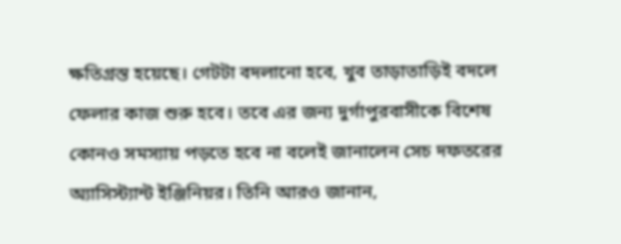ক্ষতিগ্রস্ত হয়েছে। গেটটা বদলানো হবে, খুব তাড়াতাড়িই বদলে ফেলার কাজ শুরু হবে। তবে এর জন্য দুর্গাপুরবাসীকে বিশেষ কোনও সমস্যায় পড়তে হবে না বলেই জানালেন সেচ দফতরের অ্যাসিস্ট্যান্ট ইঞ্জিনিয়র। তিনি আরও জানান,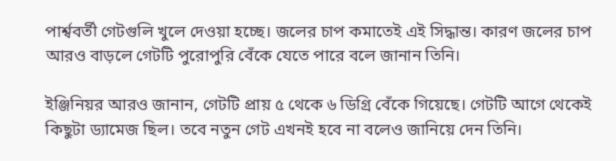পার্শ্ববর্তী গেটগুলি খুলে দেওয়া হচ্ছে। জলের চাপ কমাতেই এই সিদ্ধান্ত। কারণ জলের চাপ আরও বাড়লে গেটটি পুরোপুরি বেঁকে যেতে পারে বলে জানান তিনি।

ইঞ্জিনিয়র আরও জানান, গেটটি প্রায় ৫ থেকে ৬ ডিগ্রি বেঁকে গিয়েছে। গেটটি আগে থেকেই কিছুটা ড্যামেজ ছিল। তবে নতুন গেট এখনই হবে না বলেও জানিয়ে দেন তিনি।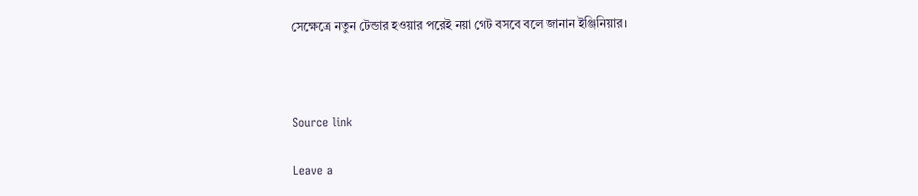সেক্ষেত্রে নতুন টেন্ডার হওয়ার পরেই নয়া গেট বসবে বলে জানান ইঞ্জিনিয়ার।



Source link

Leave a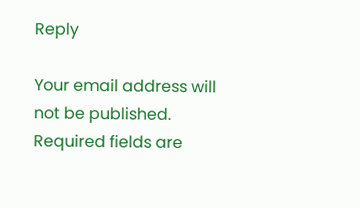Reply

Your email address will not be published. Required fields are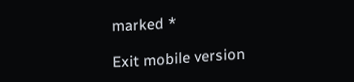marked *

Exit mobile version